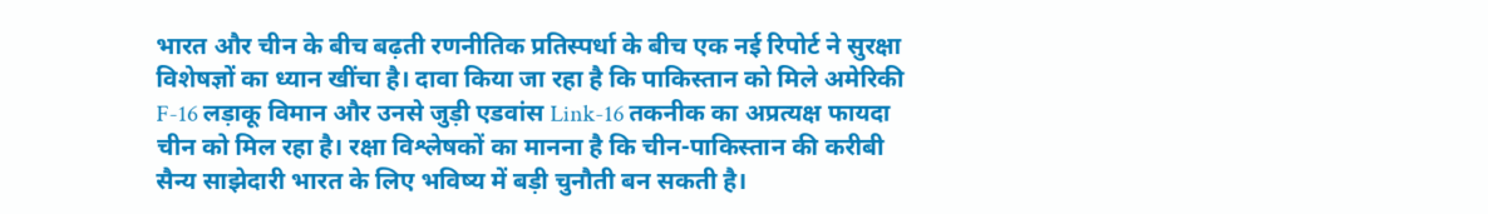भारत और चीन के बीच बढ़ती रणनीतिक प्रतिस्पर्धा के बीच एक नई रिपोर्ट ने सुरक्षा विशेषज्ञों का ध्यान खींचा है। दावा किया जा रहा है कि पाकिस्तान को मिले अमेरिकी F-16 लड़ाकू विमान और उनसे जुड़ी एडवांस Link-16 तकनीक का अप्रत्यक्ष फायदा चीन को मिल रहा है। रक्षा विश्लेषकों का मानना है कि चीन-पाकिस्तान की करीबी सैन्य साझेदारी भारत के लिए भविष्य में बड़ी चुनौती बन सकती है।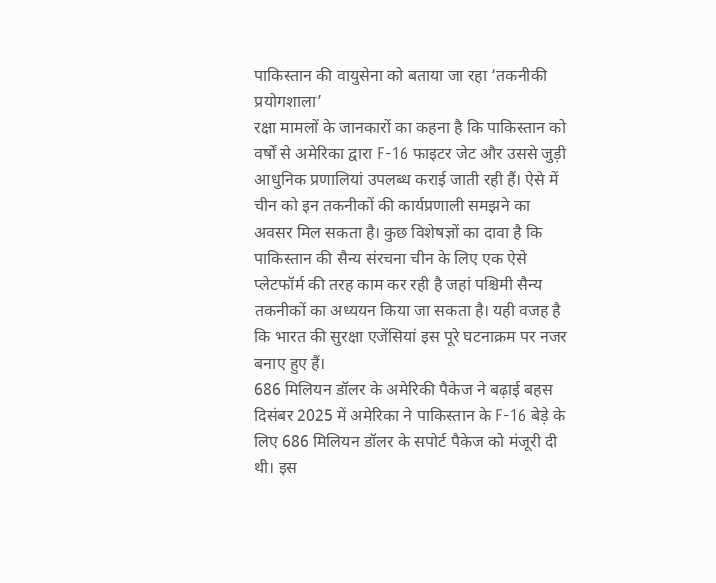पाकिस्तान की वायुसेना को बताया जा रहा ‘तकनीकी प्रयोगशाला’
रक्षा मामलों के जानकारों का कहना है कि पाकिस्तान को वर्षों से अमेरिका द्वारा F-16 फाइटर जेट और उससे जुड़ी आधुनिक प्रणालियां उपलब्ध कराई जाती रही हैं। ऐसे में चीन को इन तकनीकों की कार्यप्रणाली समझने का अवसर मिल सकता है। कुछ विशेषज्ञों का दावा है कि पाकिस्तान की सैन्य संरचना चीन के लिए एक ऐसे प्लेटफॉर्म की तरह काम कर रही है जहां पश्चिमी सैन्य तकनीकों का अध्ययन किया जा सकता है। यही वजह है कि भारत की सुरक्षा एजेंसियां इस पूरे घटनाक्रम पर नजर बनाए हुए हैं।
686 मिलियन डॉलर के अमेरिकी पैकेज ने बढ़ाई बहस
दिसंबर 2025 में अमेरिका ने पाकिस्तान के F-16 बेड़े के लिए 686 मिलियन डॉलर के सपोर्ट पैकेज को मंजूरी दी थी। इस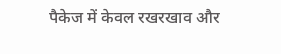पैकेज में केवल रखरखाव और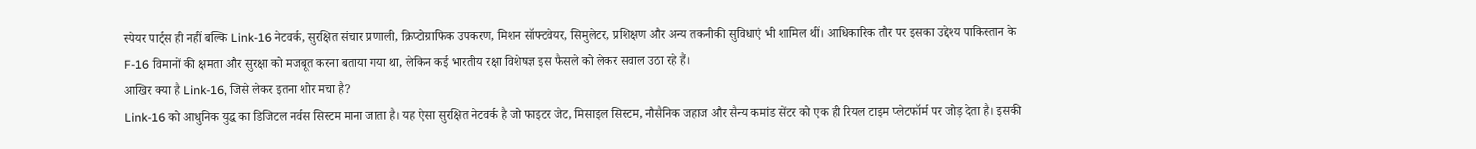स्पेयर पार्ट्स ही नहीं बल्कि Link-16 नेटवर्क, सुरक्षित संचार प्रणाली, क्रिप्टोग्राफिक उपकरण, मिशन सॉफ्टवेयर, सिमुलेटर, प्रशिक्षण और अन्य तकनीकी सुविधाएं भी शामिल थीं। आधिकारिक तौर पर इसका उद्देश्य पाकिस्तान के F-16 विमानों की क्षमता और सुरक्षा को मजबूत करना बताया गया था, लेकिन कई भारतीय रक्षा विशेषज्ञ इस फैसले को लेकर सवाल उठा रहे हैं।
आखिर क्या है Link-16, जिसे लेकर इतना शोर मचा है?
Link-16 को आधुनिक युद्ध का डिजिटल नर्वस सिस्टम माना जाता है। यह ऐसा सुरक्षित नेटवर्क है जो फाइटर जेट, मिसाइल सिस्टम, नौसैनिक जहाज और सैन्य कमांड सेंटर को एक ही रियल टाइम प्लेटफॉर्म पर जोड़ देता है। इसकी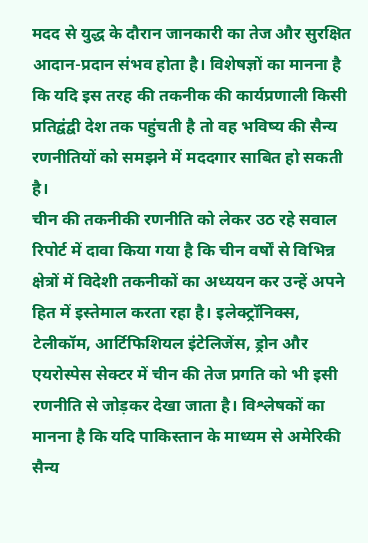मदद से युद्ध के दौरान जानकारी का तेज और सुरक्षित आदान-प्रदान संभव होता है। विशेषज्ञों का मानना है कि यदि इस तरह की तकनीक की कार्यप्रणाली किसी प्रतिद्वंद्वी देश तक पहुंचती है तो वह भविष्य की सैन्य रणनीतियों को समझने में मददगार साबित हो सकती है।
चीन की तकनीकी रणनीति को लेकर उठ रहे सवाल
रिपोर्ट में दावा किया गया है कि चीन वर्षों से विभिन्न क्षेत्रों में विदेशी तकनीकों का अध्ययन कर उन्हें अपने हित में इस्तेमाल करता रहा है। इलेक्ट्रॉनिक्स, टेलीकॉम, आर्टिफिशियल इंटेलिजेंस, ड्रोन और एयरोस्पेस सेक्टर में चीन की तेज प्रगति को भी इसी रणनीति से जोड़कर देखा जाता है। विश्लेषकों का मानना है कि यदि पाकिस्तान के माध्यम से अमेरिकी सैन्य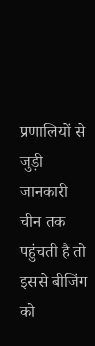प्रणालियों से जुड़ी जानकारी चीन तक पहुंचती है तो इससे बीजिंग को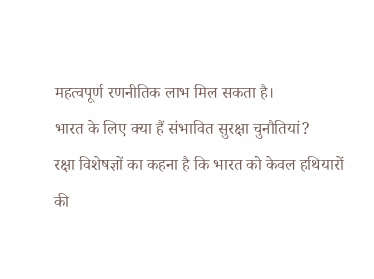महत्वपूर्ण रणनीतिक लाभ मिल सकता है।
भारत के लिए क्या हैं संभावित सुरक्षा चुनौतियां?
रक्षा विशेषज्ञों का कहना है कि भारत को केवल हथियारों की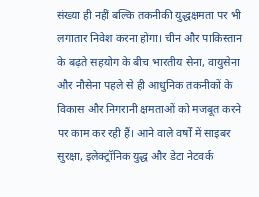संख्या ही नहीं बल्कि तकनीकी युद्धक्षमता पर भी लगातार निवेश करना होगा। चीन और पाकिस्तान के बढ़ते सहयोग के बीच भारतीय सेना, वायुसेना और नौसेना पहले से ही आधुनिक तकनीकों के विकास और निगरानी क्षमताओं को मजबूत करने पर काम कर रही हैं। आने वाले वर्षों में साइबर सुरक्षा, इलेक्ट्रॉनिक युद्ध और डेटा नेटवर्क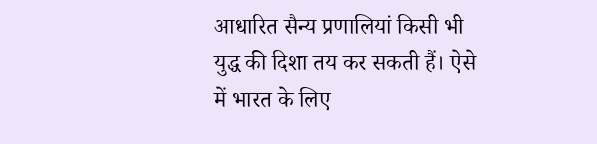आधारित सैन्य प्रणालियां किसी भी युद्ध की दिशा तय कर सकती हैं। ऐसे में भारत के लिए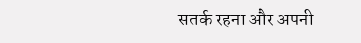सतर्क रहना और अपनी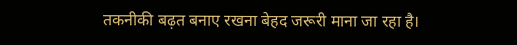तकनीकी बढ़त बनाए रखना बेहद जरूरी माना जा रहा है।